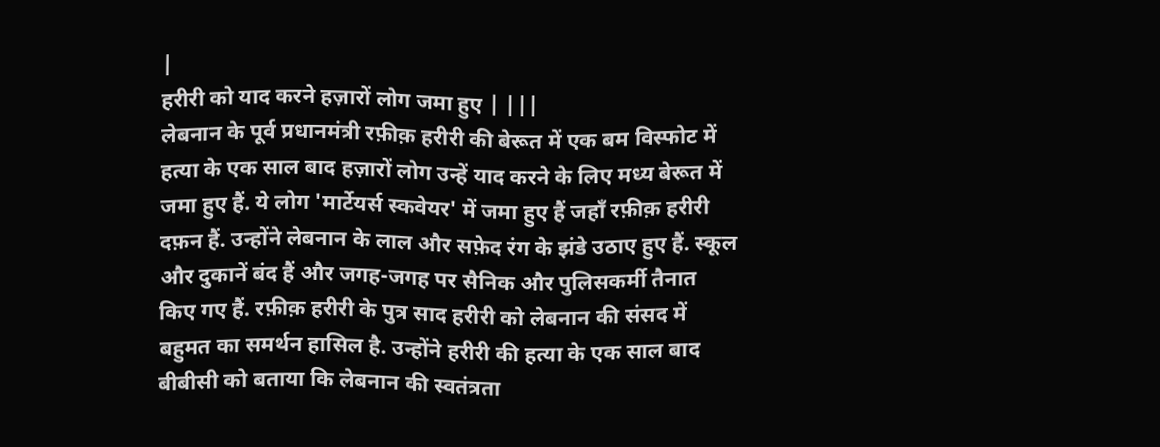|
हरीरी को याद करने हज़ारों लोग जमा हुए | |||
लेबनान के पूर्व प्रधानमंत्री रफ़ीक़ हरीरी की बेरूत में एक बम विस्फोट में हत्या के एक साल बाद हज़ारों लोग उन्हें याद करने के लिए मध्य बेरूत में जमा हुए हैं. ये लोग 'मार्टेयर्स स्कवेयर' में जमा हुए हैं जहाँ रफ़ीक़ हरीरी दफ़न हैं. उन्होंने लेबनान के लाल और सफ़ेद रंग के झंडे उठाए हुए हैं. स्कूल और दुकानें बंद हैं और जगह-जगह पर सैनिक और पुलिसकर्मी तैनात किए गए हैं. रफ़ीक़ हरीरी के पुत्र साद हरीरी को लेबनान की संसद में बहुमत का समर्थन हासिल है. उन्होंने हरीरी की हत्या के एक साल बाद बीबीसी को बताया कि लेबनान की स्वतंत्रता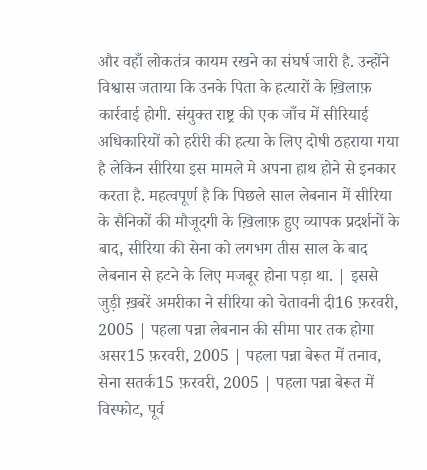और वहाँ लोकतंत्र कायम रखने का संघर्ष जारी है. उन्होंने विश्वास जताया कि उनके पिता के हत्यारों के ख़िलाफ़ कार्रवाई होगी. संयुक्त राष्ट्र की एक जाँच में सीरियाई अधिकारियों को हरीरी की हत्या के लिए दोषी ठहराया गया है लेकिन सीरिया इस मामले मे अपना हाथ होने से इनकार करता है. महत्वपूर्ण है कि पिछले साल लेबनान में सीरिया के सैनिकों की मौजूदगी के ख़िलाफ़ हुए व्यापक प्रदर्शनों के बाद, सीरिया की सेना को लगभग तीस साल के बाद लेबनान से हटने के लिए मजबूर होना पड़ा था. | इससे जुड़ी ख़बरें अमरीका ने सीरिया को चेतावनी दी16 फ़रवरी, 2005 | पहला पन्ना लेबनान की सीमा पार तक होगा असर15 फ़रवरी, 2005 | पहला पन्ना बेरूत में तनाव, सेना सतर्क15 फ़रवरी, 2005 | पहला पन्ना बेरूत में विस्फोट, पूर्व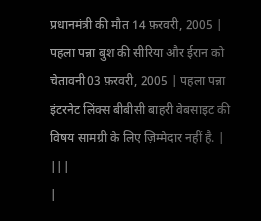प्रधानमंत्री की मौत 14 फ़रवरी, 2005 | पहला पन्ना बुश की सीरिया और ईरान को चेतावनी03 फ़रवरी, 2005 | पहला पन्ना इंटरनेट लिंक्स बीबीसी बाहरी वेबसाइट की विषय सामग्री के लिए ज़िम्मेदार नहीं है. | |||
|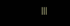|||